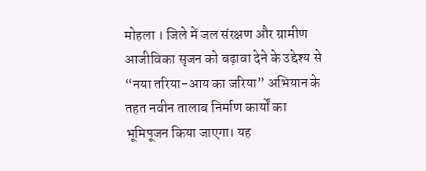मोहला । जिले में जल संरक्षण और ग्रामीण आजीविका सृजन को बढ़ावा देने के उद्देश्य से “नया तरिया-आय का जरिया” अभियान के तहत नवीन तालाब निर्माण कार्यों का भूमिपूजन किया जाएगा। यह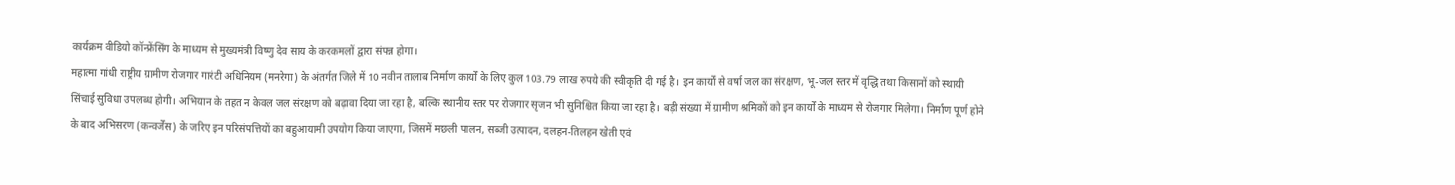कार्यक्रम वीडियो कॉन्फ्रेंसिंग के माध्यम से मुख्यमंत्री विष्णु देव साय के करकमलों द्वारा संपन्न होगा।
महात्मा गांधी राष्ट्रीय ग्रामीण रोजगार गारंटी अधिनियम (मनरेगा) के अंतर्गत जिले में 10 नवीन तालाब निर्माण कार्यों के लिए कुल 103.79 लाख रुपये की स्वीकृति दी गई है। इन कार्यों से वर्षा जल का संरक्षण, भू-जल स्तर में वृद्धि तथा किसानों को स्थायी सिंचाई सुविधा उपलब्ध होगी। अभियान के तहत न केवल जल संरक्षण को बढ़ावा दिया जा रहा है, बल्कि स्थानीय स्तर पर रोजगार सृजन भी सुनिश्चित किया जा रहा है। बड़ी संख्या में ग्रामीण श्रमिकों को इन कार्यों के माध्यम से रोजगार मिलेगा। निर्माण पूर्ण होने के बाद अभिसरण (कन्वर्जेंस) के जरिए इन परिसंपत्तियों का बहुआयामी उपयोग किया जाएगा, जिसमें मछली पालन, सब्जी उत्पादन, दलहन-तिलहन खेती एवं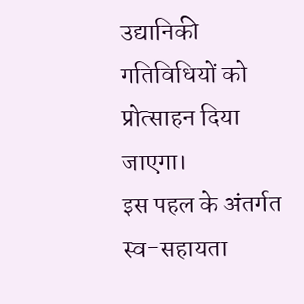उद्यानिकी गतिविधियों को प्रोत्साहन दिया जाएगा।
इस पहल के अंतर्गत स्व-सहायता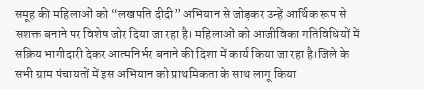समूह की महिलाओं को “लखपति दीदी” अभियान से जोड़कर उन्हें आर्थिक रूप से सशक्त बनाने पर विशेष जोर दिया जा रहा है। महिलाओं को आजीविका गतिविधियों में सक्रिय भागीदारी देकर आत्मनिर्भर बनाने की दिशा में कार्य किया जा रहा है।जिले के सभी ग्राम पंचायतों में इस अभियान को प्राथमिकता के साथ लागू किया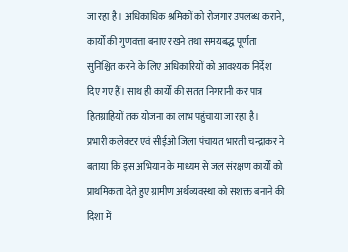जा रहा है। अधिकाधिक श्रमिकों को रोजगार उपलब्ध कराने, कार्यों की गुणवत्ता बनाए रखने तथा समयबद्ध पूर्णता सुनिश्चित करने के लिए अधिकारियों को आवश्यक निर्देश दिए गए हैं। साथ ही कार्यों की सतत निगरानी कर पात्र हितग्राहियों तक योजना का लाभ पहुंचाया जा रहा है।
प्रभारी कलेक्टर एवं सीईओ जिला पंचायत भारती चन्द्राकर ने बताया कि इस अभियान के माध्यम से जल संरक्षण कार्यों को प्राथमिकता देते हुए ग्रामीण अर्थव्यवस्था को सशक्त बनाने की दिशा में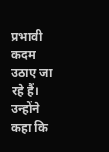प्रभावी कदम उठाए जा रहे हैं। उन्होंने कहा कि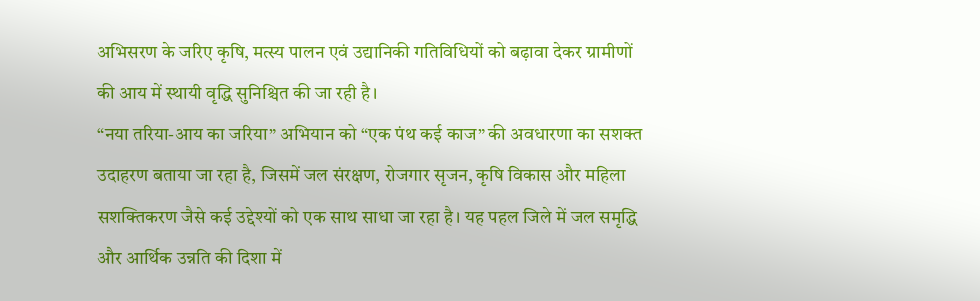अभिसरण के जरिए कृषि, मत्स्य पालन एवं उद्यानिकी गतिविधियों को बढ़ावा देकर ग्रामीणों की आय में स्थायी वृद्धि सुनिश्चित की जा रही है।
“नया तरिया-आय का जरिया” अभियान को “एक पंथ कई काज” की अवधारणा का सशक्त उदाहरण बताया जा रहा है, जिसमें जल संरक्षण, रोजगार सृजन, कृषि विकास और महिला सशक्तिकरण जैसे कई उद्देश्यों को एक साथ साधा जा रहा है। यह पहल जिले में जल समृद्धि और आर्थिक उन्नति की दिशा में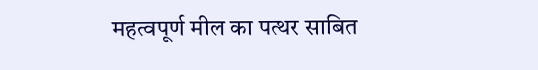महत्वपूर्ण मील का पत्थर साबित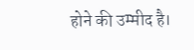होने की उम्मीद है।